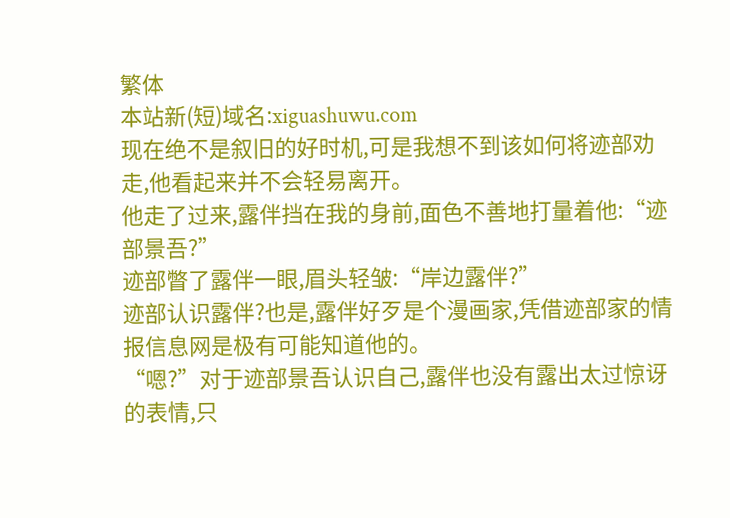繁体
本站新(短)域名:xiguashuwu.com
现在绝不是叙旧的好时机,可是我想不到该如何将迹部劝走,他看起来并不会轻易离开。
他走了过来,露伴挡在我的身前,面色不善地打量着他:“迹部景吾?”
迹部瞥了露伴一眼,眉头轻皱:“岸边露伴?”
迹部认识露伴?也是,露伴好歹是个漫画家,凭借迹部家的情报信息网是极有可能知道他的。
“嗯?”对于迹部景吾认识自己,露伴也没有露出太过惊讶的表情,只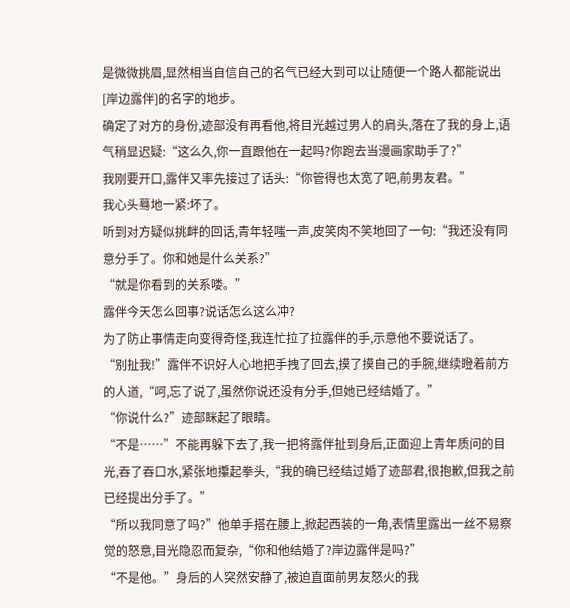是微微挑眉,显然相当自信自己的名气已经大到可以让随便一个路人都能说出[岸边露伴]的名字的地步。
确定了对方的身份,迹部没有再看他,将目光越过男人的肩头,落在了我的身上,语气稍显迟疑:“这么久,你一直跟他在一起吗?你跑去当漫画家助手了?”
我刚要开口,露伴又率先接过了话头:“你管得也太宽了吧,前男友君。”
我心头蓦地一紧:坏了。
听到对方疑似挑衅的回话,青年轻嗤一声,皮笑肉不笑地回了一句:“我还没有同意分手了。你和她是什么关系?”
“就是你看到的关系喽。”
露伴今天怎么回事?说话怎么这么冲?
为了防止事情走向变得奇怪,我连忙拉了拉露伴的手,示意他不要说话了。
“别扯我!”露伴不识好人心地把手拽了回去,摸了摸自己的手腕,继续瞪着前方的人道,“呵,忘了说了,虽然你说还没有分手,但她已经结婚了。”
“你说什么?”迹部眯起了眼睛。
“不是……”不能再躲下去了,我一把将露伴扯到身后,正面迎上青年质问的目光,吞了吞口水,紧张地攥起拳头,“我的确已经结过婚了迹部君,很抱歉,但我之前已经提出分手了。”
“所以我同意了吗?”他单手搭在腰上,掀起西装的一角,表情里露出一丝不易察觉的怒意,目光隐忍而复杂,“你和他结婚了?岸边露伴是吗?”
“不是他。”身后的人突然安静了,被迫直面前男友怒火的我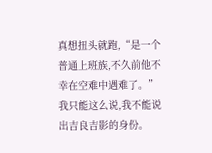真想扭头就跑,“是一个普通上班族,不久前他不幸在空难中遇难了。”我只能这么说,我不能说出吉良吉影的身份。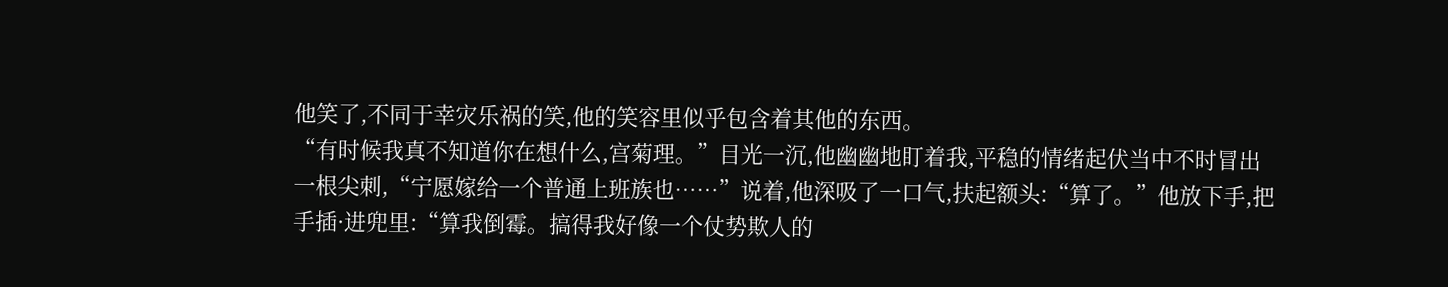他笑了,不同于幸灾乐祸的笑,他的笑容里似乎包含着其他的东西。
“有时候我真不知道你在想什么,宫菊理。”目光一沉,他幽幽地盯着我,平稳的情绪起伏当中不时冒出一根尖刺,“宁愿嫁给一个普通上班族也……”说着,他深吸了一口气,扶起额头:“算了。”他放下手,把手插·进兜里:“算我倒霉。搞得我好像一个仗势欺人的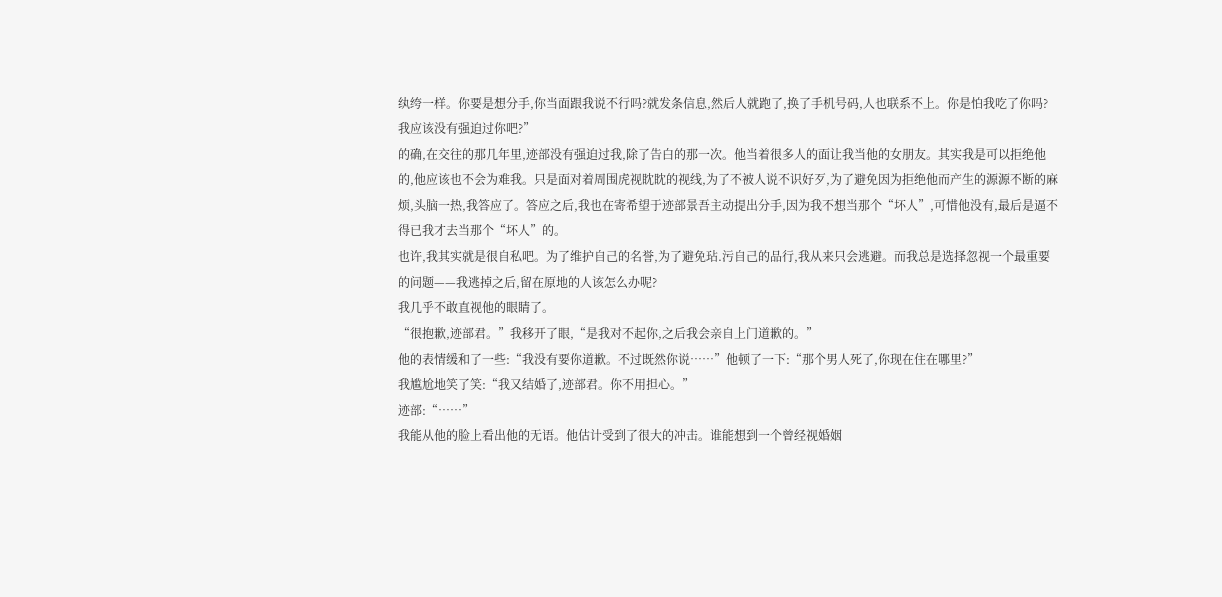纨绔一样。你要是想分手,你当面跟我说不行吗?就发条信息,然后人就跑了,换了手机号码,人也联系不上。你是怕我吃了你吗?我应该没有强迫过你吧?”
的确,在交往的那几年里,迹部没有强迫过我,除了告白的那一次。他当着很多人的面让我当他的女朋友。其实我是可以拒绝他的,他应该也不会为难我。只是面对着周围虎视眈眈的视线,为了不被人说不识好歹,为了避免因为拒绝他而产生的源源不断的麻烦,头脑一热,我答应了。答应之后,我也在寄希望于迹部景吾主动提出分手,因为我不想当那个“坏人”,可惜他没有,最后是逼不得已我才去当那个“坏人”的。
也许,我其实就是很自私吧。为了维护自己的名誉,为了避免玷.污自己的品行,我从来只会逃避。而我总是选择忽视一个最重要的问题——我逃掉之后,留在原地的人该怎么办呢?
我几乎不敢直视他的眼睛了。
“很抱歉,迹部君。”我移开了眼,“是我对不起你,之后我会亲自上门道歉的。”
他的表情缓和了一些:“我没有要你道歉。不过既然你说……”他顿了一下:“那个男人死了,你现在住在哪里?”
我尴尬地笑了笑:“我又结婚了,迹部君。你不用担心。”
迹部:“……”
我能从他的脸上看出他的无语。他估计受到了很大的冲击。谁能想到一个曾经视婚姻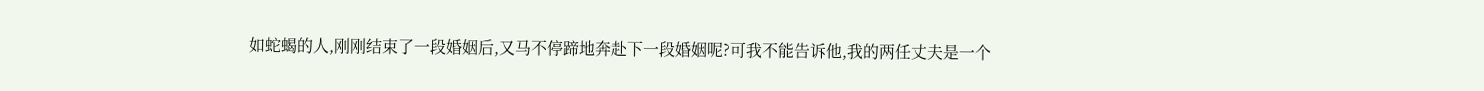如蛇蝎的人,刚刚结束了一段婚姻后,又马不停蹄地奔赴下一段婚姻呢?可我不能告诉他,我的两任丈夫是一个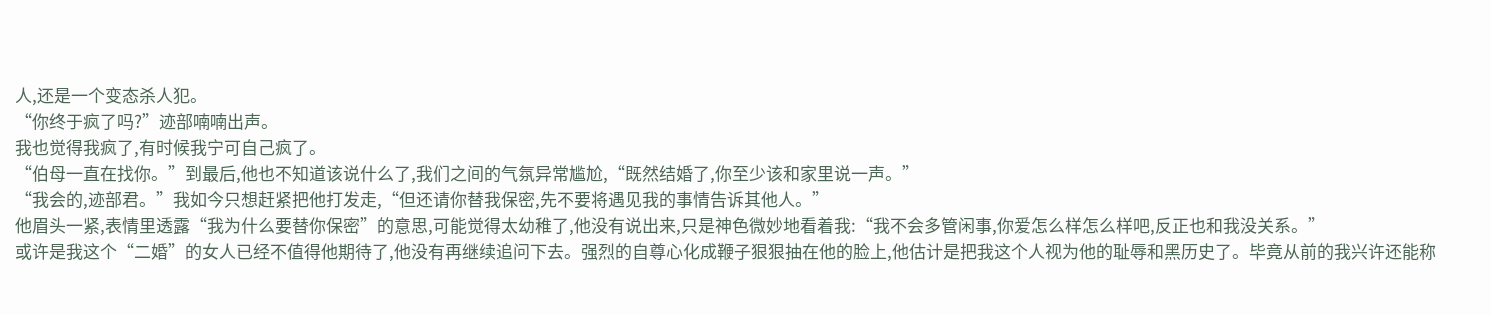人,还是一个变态杀人犯。
“你终于疯了吗?”迹部喃喃出声。
我也觉得我疯了,有时候我宁可自己疯了。
“伯母一直在找你。”到最后,他也不知道该说什么了,我们之间的气氛异常尴尬,“既然结婚了,你至少该和家里说一声。”
“我会的,迹部君。”我如今只想赶紧把他打发走,“但还请你替我保密,先不要将遇见我的事情告诉其他人。”
他眉头一紧,表情里透露“我为什么要替你保密”的意思,可能觉得太幼稚了,他没有说出来,只是神色微妙地看着我:“我不会多管闲事,你爱怎么样怎么样吧,反正也和我没关系。”
或许是我这个“二婚”的女人已经不值得他期待了,他没有再继续追问下去。强烈的自尊心化成鞭子狠狠抽在他的脸上,他估计是把我这个人视为他的耻辱和黑历史了。毕竟从前的我兴许还能称